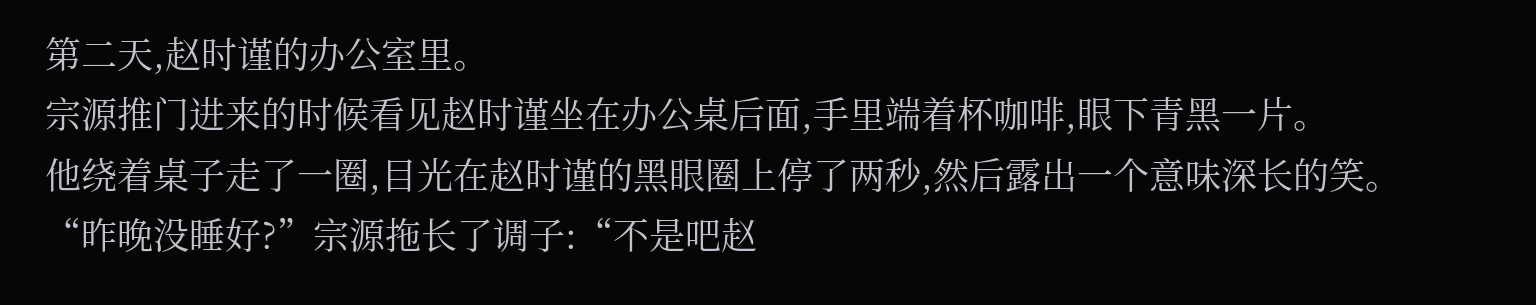第二天,赵时谨的办公室里。
宗源推门进来的时候看见赵时谨坐在办公桌后面,手里端着杯咖啡,眼下青黑一片。
他绕着桌子走了一圈,目光在赵时谨的黑眼圈上停了两秒,然后露出一个意味深长的笑。
“昨晚没睡好?”宗源拖长了调子:“不是吧赵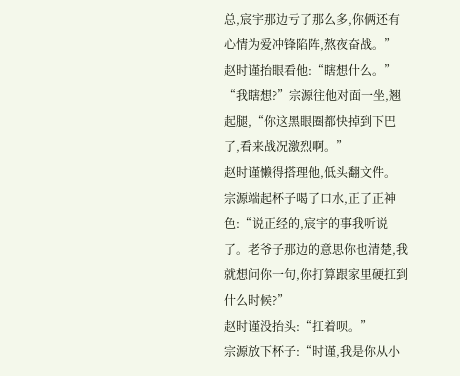总,宸宇那边亏了那么多,你俩还有心情为爱冲锋陷阵,熬夜奋战。”
赵时谨抬眼看他:“瞎想什么。”
“我瞎想?”宗源往他对面一坐,翘起腿,“你这黑眼圈都快掉到下巴了,看来战况激烈啊。”
赵时谨懒得搭理他,低头翻文件。
宗源端起杯子喝了口水,正了正神色:“说正经的,宸宇的事我听说了。老爷子那边的意思你也清楚,我就想问你一句,你打算跟家里硬扛到什么时候?”
赵时谨没抬头:“扛着呗。”
宗源放下杯子:“时谨,我是你从小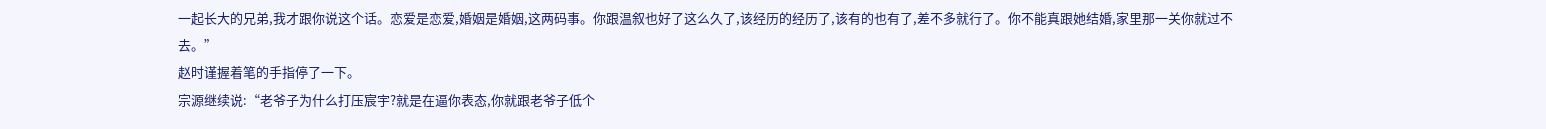一起长大的兄弟,我才跟你说这个话。恋爱是恋爱,婚姻是婚姻,这两码事。你跟温叙也好了这么久了,该经历的经历了,该有的也有了,差不多就行了。你不能真跟她结婚,家里那一关你就过不去。”
赵时谨握着笔的手指停了一下。
宗源继续说:“老爷子为什么打压宸宇?就是在逼你表态,你就跟老爷子低个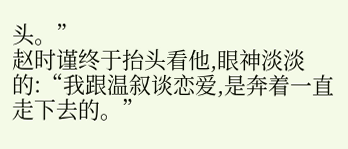头。”
赵时谨终于抬头看他,眼神淡淡的:“我跟温叙谈恋爱,是奔着一直走下去的。”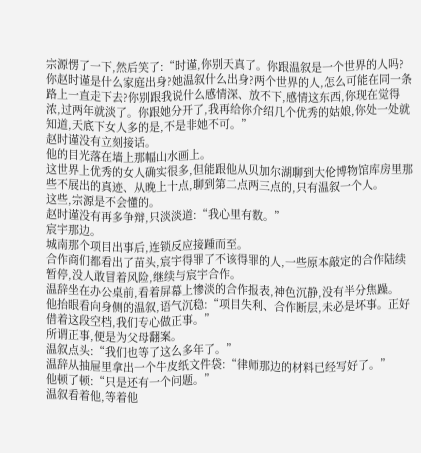宗源愣了一下,然后笑了:“时谨,你别天真了。你跟温叙是一个世界的人吗?你赵时谨是什么家庭出身?她温叙什么出身?两个世界的人,怎么可能在同一条路上一直走下去?你别跟我说什么感情深、放不下,感情这东西,你现在觉得浓,过两年就淡了。你跟她分开了,我再给你介绍几个优秀的姑娘,你处一处就知道,天底下女人多的是,不是非她不可。”
赵时谨没有立刻接话。
他的目光落在墙上那幅山水画上。
这世界上优秀的女人确实很多,但能跟他从贝加尔湖聊到大伦博物馆库房里那些不展出的真迹、从晚上十点,聊到第二点两三点的,只有温叙一个人。
这些,宗源是不会懂的。
赵时谨没有再多争辩,只淡淡道:“我心里有数。”
宸宇那边。
城南那个项目出事后,连锁反应接踵而至。
合作商们都看出了苗头,宸宇得罪了不该得罪的人,一些原本敲定的合作陆续暂停,没人敢冒着风险,继续与宸宇合作。
温辞坐在办公桌前,看着屏幕上惨淡的合作报表,神色沉静,没有半分焦躁。
他抬眼看向身侧的温叙,语气沉稳:“项目失利、合作断层,未必是坏事。正好借着这段空档,我们专心做正事。”
所谓正事,便是为父母翻案。
温叙点头:“我们也等了这么多年了。”
温辞从抽屉里拿出一个牛皮纸文件袋:“律师那边的材料已经写好了。”
他顿了顿:“只是还有一个问题。”
温叙看着他,等着他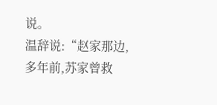说。
温辞说:“赵家那边,多年前,苏家曾救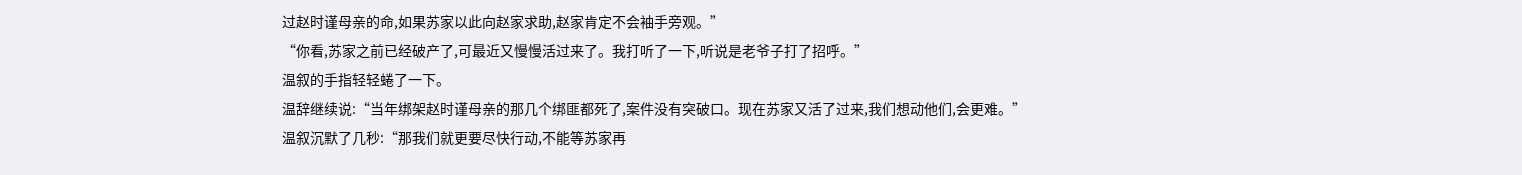过赵时谨母亲的命,如果苏家以此向赵家求助,赵家肯定不会袖手旁观。”
“你看,苏家之前已经破产了,可最近又慢慢活过来了。我打听了一下,听说是老爷子打了招呼。”
温叙的手指轻轻蜷了一下。
温辞继续说:“当年绑架赵时谨母亲的那几个绑匪都死了,案件没有突破口。现在苏家又活了过来,我们想动他们,会更难。”
温叙沉默了几秒:“那我们就更要尽快行动,不能等苏家再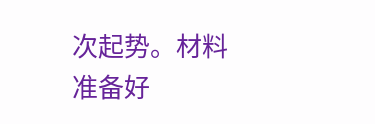次起势。材料准备好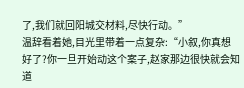了,我们就回阳城交材料,尽快行动。”
温辞看着她,目光里带着一点复杂:“小叙,你真想好了?你一旦开始动这个案子,赵家那边很快就会知道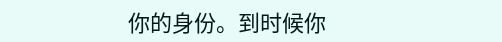你的身份。到时候你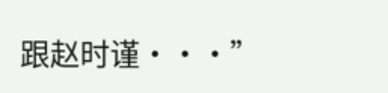跟赵时谨···”